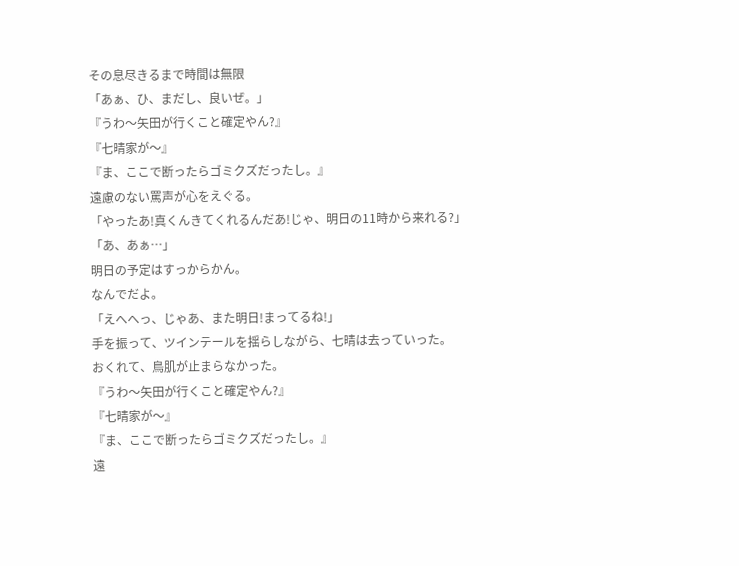その息尽きるまで時間は無限
「あぁ、ひ、まだし、良いぜ。」
『うわ〜矢田が行くこと確定やん?』
『七晴家が〜』
『ま、ここで断ったらゴミクズだったし。』
遠慮のない罵声が心をえぐる。
「やったあ!真くんきてくれるんだあ!じゃ、明日の11時から来れる?」
「あ、あぁ…」
明日の予定はすっからかん。
なんでだよ。
「えへへっ、じゃあ、また明日!まってるね!」
手を振って、ツインテールを揺らしながら、七晴は去っていった。
おくれて、鳥肌が止まらなかった。
『うわ〜矢田が行くこと確定やん?』
『七晴家が〜』
『ま、ここで断ったらゴミクズだったし。』
遠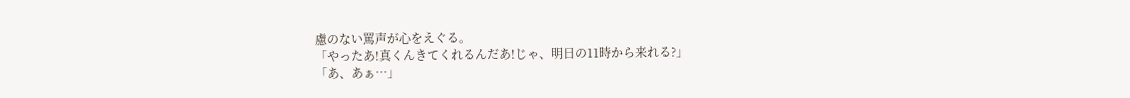慮のない罵声が心をえぐる。
「やったあ!真くんきてくれるんだあ!じゃ、明日の11時から来れる?」
「あ、あぁ…」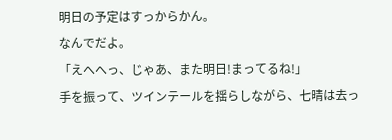明日の予定はすっからかん。
なんでだよ。
「えへへっ、じゃあ、また明日!まってるね!」
手を振って、ツインテールを揺らしながら、七晴は去っ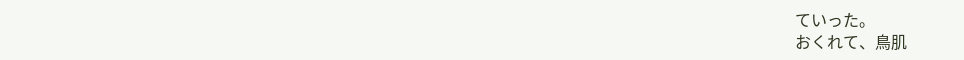ていった。
おくれて、鳥肌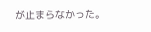が止まらなかった。